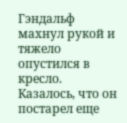Гэндальф махнул рукой и тяжело опустился в кресло. Казалось, что он постарел еще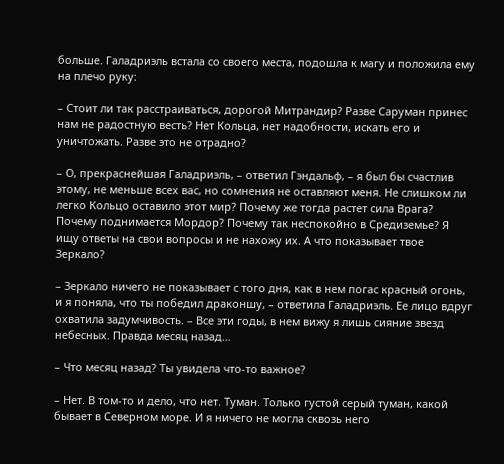больше. Галадриэль встала со своего места, подошла к магу и положила ему на плечо руку:

– Стоит ли так расстраиваться, дорогой Митрандир? Разве Саруман принес нам не радостную весть? Нет Кольца, нет надобности, искать его и уничтожать. Разве это не отрадно?

– О, прекраснейшая Галадриэль, – ответил Гэндальф, – я был бы счастлив этому, не меньше всех вас, но сомнения не оставляют меня. Не слишком ли легко Кольцо оставило этот мир? Почему же тогда растет сила Врага? Почему поднимается Мордор? Почему так неспокойно в Средиземье? Я ищу ответы на свои вопросы и не нахожу их. А что показывает твое Зеркало?

– Зеркало ничего не показывает с того дня, как в нем погас красный огонь, и я поняла, что ты победил драконшу, – ответила Галадриэль. Ее лицо вдруг охватила задумчивость. – Все эти годы, в нем вижу я лишь сияние звезд небесных. Правда месяц назад…

– Что месяц назад? Ты увидела что-то важное?

– Нет. В том-то и дело, что нет. Туман. Только густой серый туман, какой бывает в Северном море. И я ничего не могла сквозь него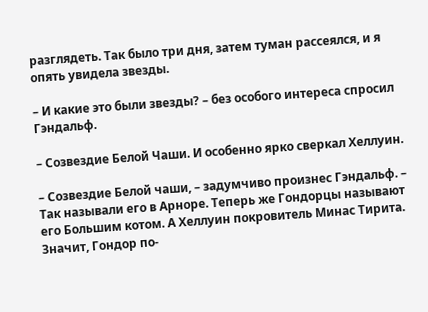разглядеть. Так было три дня, затем туман рассеялся, и я опять увидела звезды.

– И какие это были звезды? – без особого интереса спросил Гэндальф.

– Созвездие Белой Чаши. И особенно ярко сверкал Хеллуин.

– Созвездие Белой чаши, – задумчиво произнес Гэндальф. – Так называли его в Арноре. Теперь же Гондорцы называют его Большим котом. А Хеллуин покровитель Минас Тирита. Значит, Гондор по-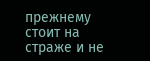прежнему стоит на страже и не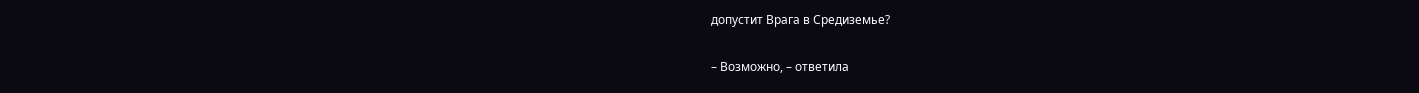допустит Врага в Средиземье?

– Возможно, – ответила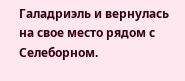Галадриэль и вернулась на свое место рядом с Селеборном.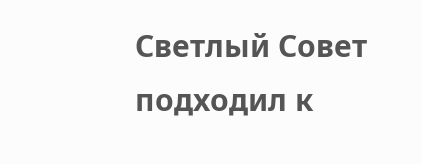Светлый Совет подходил к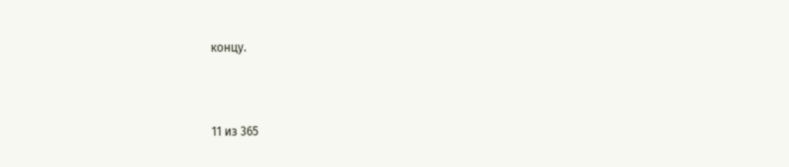концу.



11 из 365